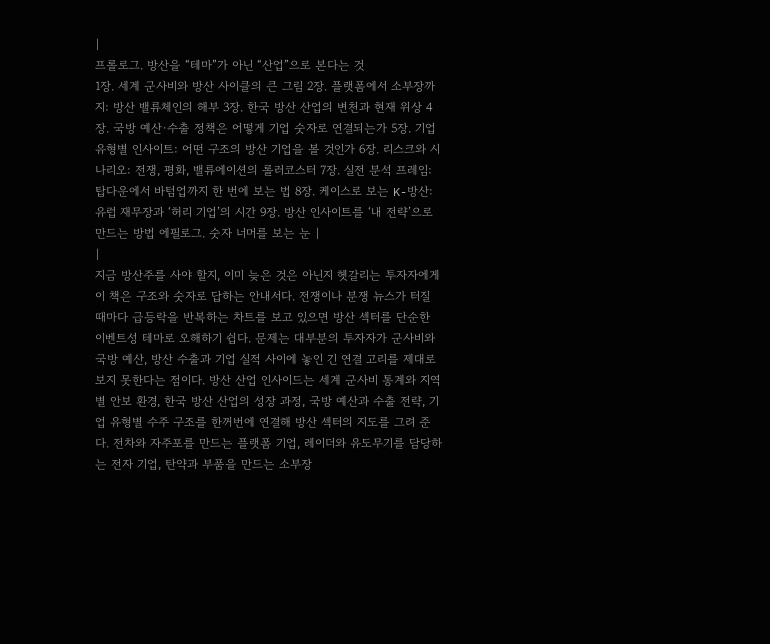|
프롤로그. 방산을 “테마”가 아닌 “산업”으로 본다는 것
1장. 세계 군사비와 방산 사이클의 큰 그림 2장. 플랫폼에서 소부장까지: 방산 밸류체인의 해부 3장. 한국 방산 산업의 변천과 현재 위상 4장. 국방 예산·수출 정책은 어떻게 기업 숫자로 연결되는가 5장. 기업 유형별 인사이트: 어떤 구조의 방산 기업을 볼 것인가 6장. 리스크와 시나리오: 전쟁, 평화, 밸류에이션의 롤러코스터 7장. 실전 분석 프레임: 탑다운에서 바텀업까지 한 번에 보는 법 8장. 케이스로 보는 K-방산: 유럽 재무장과 ‘허리 기업’의 시간 9장. 방산 인사이트를 ‘내 전략’으로 만드는 방법 에필로그. 숫자 너머를 보는 눈 |
|
지금 방산주를 사야 할지, 이미 늦은 것은 아닌지 헷갈리는 투자자에게 이 책은 구조와 숫자로 답하는 안내서다. 전쟁이나 분쟁 뉴스가 터질 때마다 급등락을 반복하는 차트를 보고 있으면 방산 섹터를 단순한 이벤트성 테마로 오해하기 쉽다. 문제는 대부분의 투자자가 군사비와 국방 예산, 방산 수출과 기업 실적 사이에 놓인 긴 연결 고리를 제대로 보지 못한다는 점이다. 방산 산업 인사이드는 세계 군사비 통계와 지역별 안보 환경, 한국 방산 산업의 성장 과정, 국방 예산과 수출 전략, 기업 유형별 수주 구조를 한꺼번에 연결해 방산 섹터의 지도를 그려 준다. 전차와 자주포를 만드는 플랫폼 기업, 레이더와 유도무기를 담당하는 전자 기업, 탄약과 부품을 만드는 소부장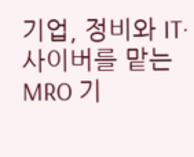기업, 정비와 IT·사이버를 맡는 MRO 기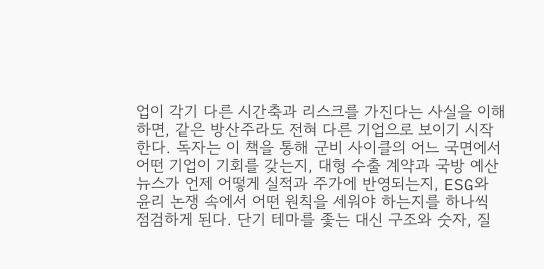업이 각기 다른 시간축과 리스크를 가진다는 사실을 이해하면, 같은 방산주라도 전혀 다른 기업으로 보이기 시작한다. 독자는 이 책을 통해 군비 사이클의 어느 국면에서 어떤 기업이 기회를 갖는지, 대형 수출 계약과 국방 예산 뉴스가 언제 어떻게 실적과 주가에 반영되는지, ESG와 윤리 논쟁 속에서 어떤 원칙을 세워야 하는지를 하나씩 점검하게 된다. 단기 테마를 좇는 대신 구조와 숫자, 질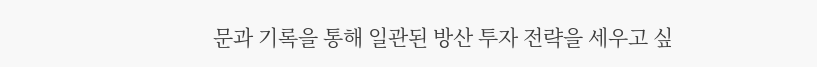문과 기록을 통해 일관된 방산 투자 전략을 세우고 싶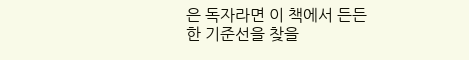은 독자라면 이 책에서 든든한 기준선을 찾을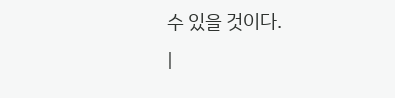수 있을 것이다.
|